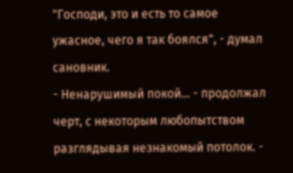"Господи, это и есть то самое ужасное, чего я так боялся", - думал сановник.
- Ненарушимый покой... - продолжал черт, с некоторым любопытством разглядывая незнакомый потолок. -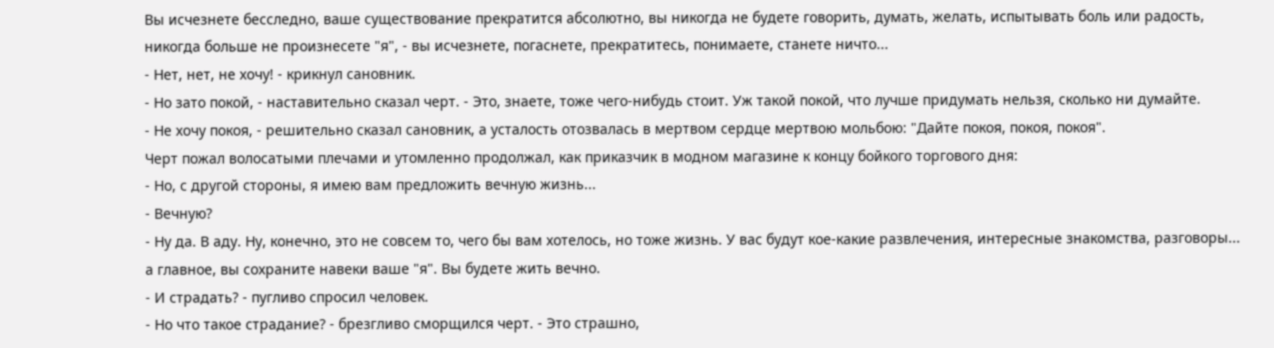Вы исчезнете бесследно, ваше существование прекратится абсолютно, вы никогда не будете говорить, думать, желать, испытывать боль или радость, никогда больше не произнесете "я", - вы исчезнете, погаснете, прекратитесь, понимаете, станете ничто...
- Нет, нет, не хочу! - крикнул сановник.
- Но зато покой, - наставительно сказал черт. - Это, знаете, тоже чего-нибудь стоит. Уж такой покой, что лучше придумать нельзя, сколько ни думайте.
- Не хочу покоя, - решительно сказал сановник, а усталость отозвалась в мертвом сердце мертвою мольбою: "Дайте покоя, покоя, покоя".
Черт пожал волосатыми плечами и утомленно продолжал, как приказчик в модном магазине к концу бойкого торгового дня:
- Но, с другой стороны, я имею вам предложить вечную жизнь...
- Вечную?
- Ну да. В аду. Ну, конечно, это не совсем то, чего бы вам хотелось, но тоже жизнь. У вас будут кое-какие развлечения, интересные знакомства, разговоры... а главное, вы сохраните навеки ваше "я". Вы будете жить вечно.
- И страдать? - пугливо спросил человек.
- Но что такое страдание? - брезгливо сморщился черт. - Это страшно,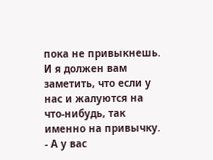пока не привыкнешь. И я должен вам заметить, что если у нас и жалуются на что-нибудь, так именно на привычку.
- А у вас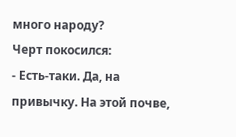много народу?
Черт покосился:
- Есть-таки. Да, на привычку. На этой почве,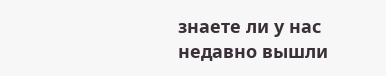знаете ли у нас недавно вышли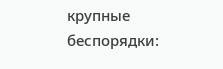крупные беспорядки: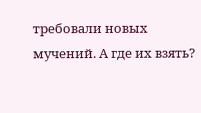требовали новых мучений. А где их взять?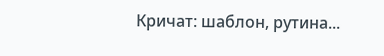Кричат: шаблон, рутина...